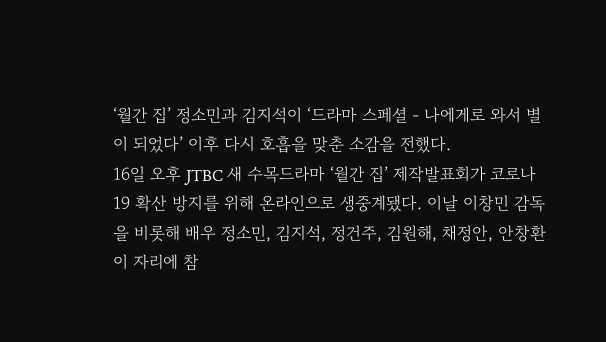‘월간 집’ 정소민과 김지석이 ‘드라마 스페셜 - 나에게로 와서 별이 되었다’ 이후 다시 호흡을 맞춘 소감을 전했다.
16일 오후 JTBC 새 수목드라마 ‘월간 집’ 제작발표회가 코로나19 확산 방지를 위해 온라인으로 생중계됐다. 이날 이창민 감독을 비롯해 배우 정소민, 김지석, 정건주, 김원해, 채정안, 안창환이 자리에 참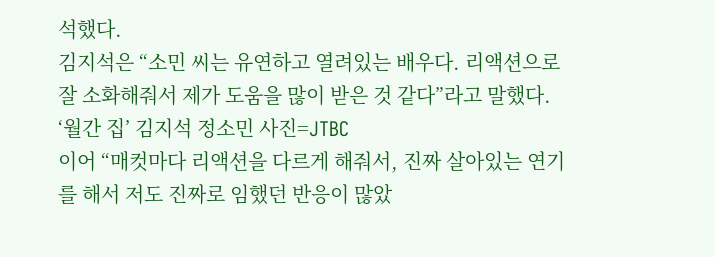석했다.
김지석은 “소민 씨는 유연하고 열려있는 배우다. 리액션으로 잘 소화해줘서 제가 도움을 많이 받은 것 같다”라고 말했다.
‘월간 집’ 김지석 정소민 사진=JTBC
이어 “매컷마다 리액션을 다르게 해줘서, 진짜 살아있는 연기를 해서 저도 진짜로 임했던 반응이 많았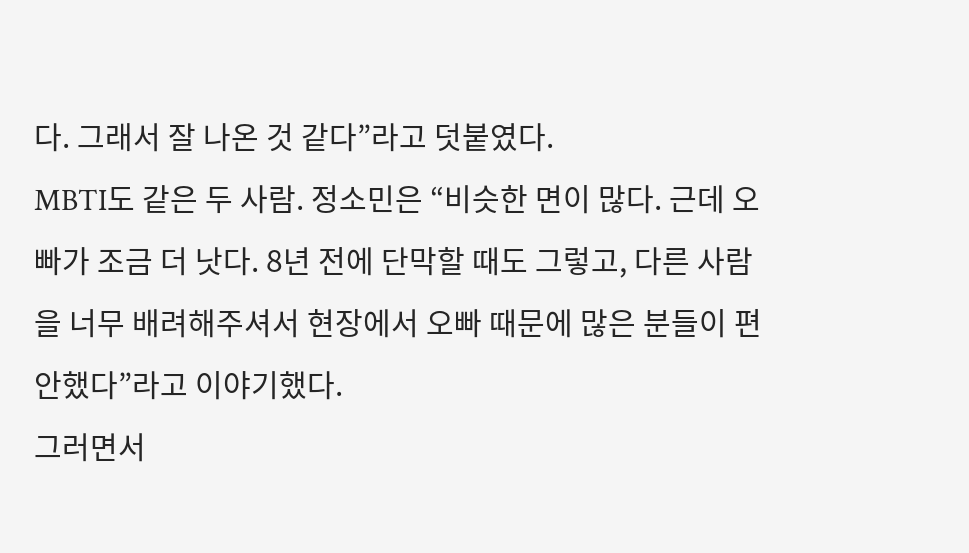다. 그래서 잘 나온 것 같다”라고 덧붙였다.
MBTI도 같은 두 사람. 정소민은 “비슷한 면이 많다. 근데 오빠가 조금 더 낫다. 8년 전에 단막할 때도 그렇고, 다른 사람을 너무 배려해주셔서 현장에서 오빠 때문에 많은 분들이 편안했다”라고 이야기했다.
그러면서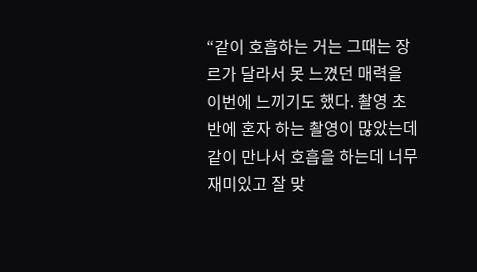“같이 호흡하는 거는 그때는 장르가 달라서 못 느꼈던 매력을 이번에 느끼기도 했다. 촬영 초반에 혼자 하는 촬영이 많았는데 같이 만나서 호흡을 하는데 너무 재미있고 잘 맞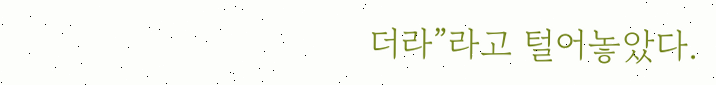더라”라고 털어놓았다.